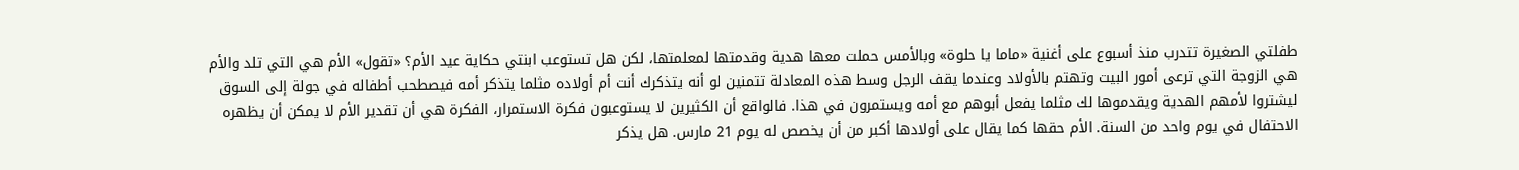طفلتي الصغيرة تتدرب منذ أسبوع على أغنية «ماما يا حلوة» وبالأمس حملت معها هدية وقدمتها لمعلمتها، لكن هل تستوعب ابنتي حكاية عيد الأم؟ «تقول» الأم هي التي تلد والأم هي الزوجة التي ترعى أمور البيت وتهتم بالأولاد وعندما يقف الرجل وسط هذه المعادلة تتمنين لو أنه يتذكرك أنت أم أولاده مثلما يتذكر أمه فيصطحب أطفاله في جولة إلى السوق ليشتروا لأمهم الهدية ويقدموها لك مثلما يفعل أبوهم مع أمه ويستمرون في هذا. فالواقع أن الكثيرين لا يستوعبون فكرة الاستمرار، الفكرة هي أن تقدير الأم لا يمكن أن يظهره الاحتفال في يوم واحد من السنة. الأم حقها كما يقال على أولادها أكبر من أن يخصص له يوم 21 مارس. هل يذكر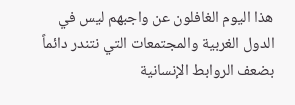هذا اليوم الغافلون عن واجبهم ليس في الدول الغربية والمجتمعات التي نتندر دائماً بضعف الروابط الإنسانية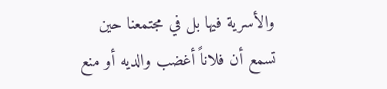والأسرية فيها بل في مجتمعنا حين تسمع أن فلاناً أغضب والديه أو منع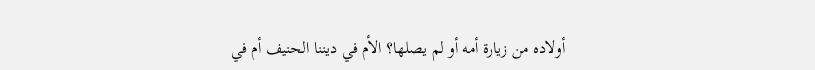أولاده من زيارة أمه أو لم يصلها؟ الأم في ديننا الحنيف أم في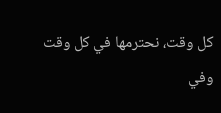كل وقت، نحترمها في كل وقت وفي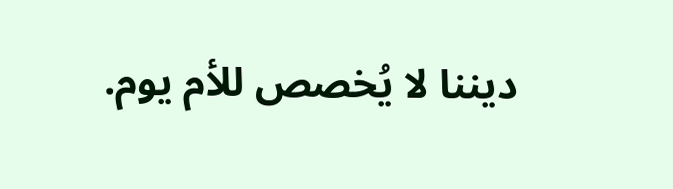ديننا لا يُخصص للأم يوم.